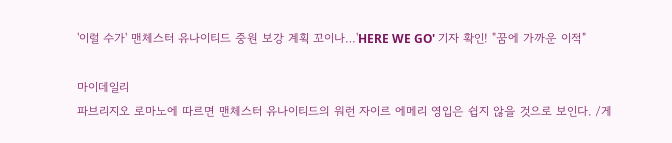'이럴 수가' 맨체스터 유나이티드 중원 보강 계획 꼬이나…'HERE WE GO' 기자 확인! "꿈에 가까운 이적"

마이데일리
파브리지오 로마노에 따르면 맨체스터 유나이티드의 워런 자이르 에메리 영입은 쉽지 않을 것으로 보인다. /게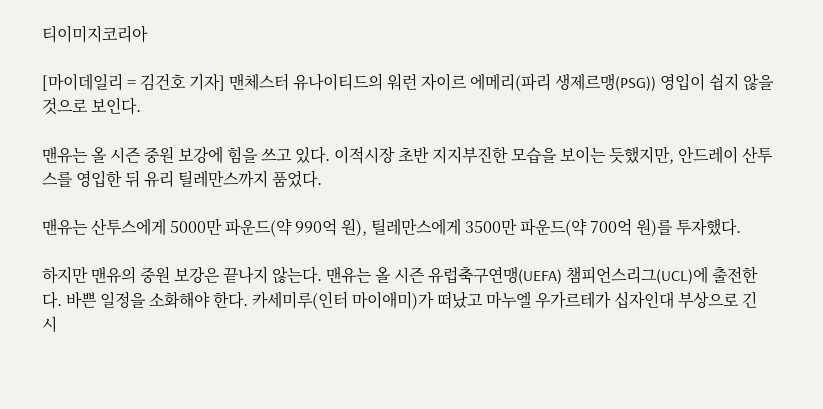티이미지코리아

[마이데일리 = 김건호 기자] 맨체스터 유나이티드의 워런 자이르 에메리(파리 생제르맹(PSG)) 영입이 쉽지 않을 것으로 보인다.

맨유는 올 시즌 중원 보강에 힘을 쓰고 있다. 이적시장 초반 지지부진한 모습을 보이는 듯했지만, 안드레이 산투스를 영입한 뒤 유리 틸레만스까지 품었다.

맨유는 산투스에게 5000만 파운드(약 990억 원), 틸레만스에게 3500만 파운드(약 700억 원)를 투자했다.

하지만 맨유의 중원 보강은 끝나지 않는다. 맨유는 올 시즌 유럽축구연맹(UEFA) 챔피언스리그(UCL)에 출전한다. 바쁜 일정을 소화해야 한다. 카세미루(인터 마이애미)가 떠났고 마누엘 우가르테가 십자인대 부상으로 긴 시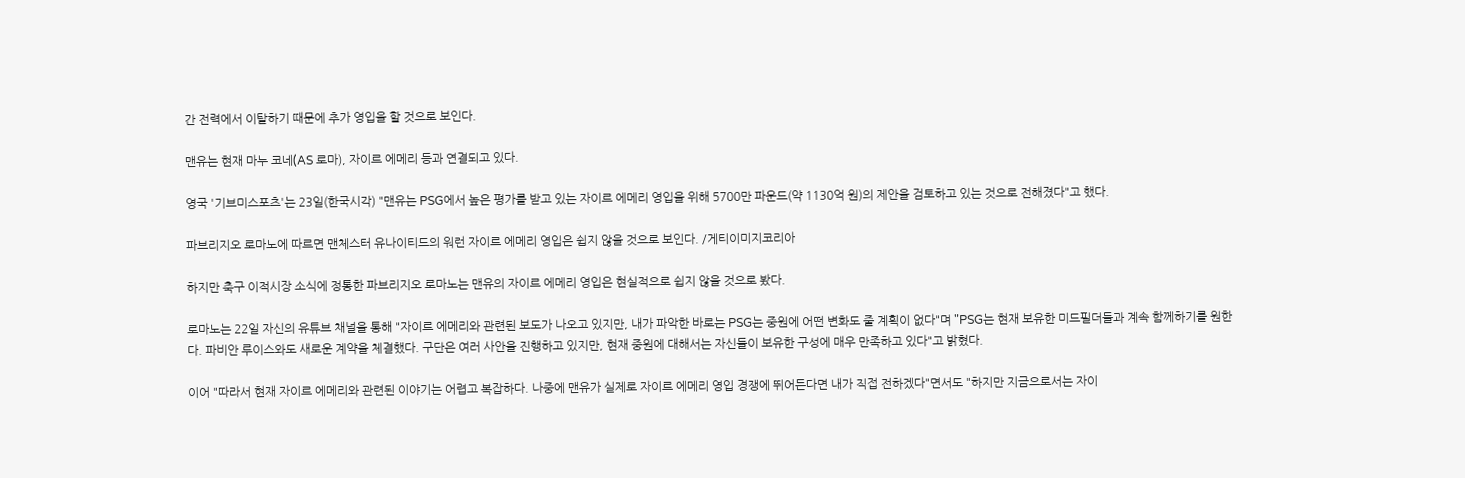간 전력에서 이탈하기 때문에 추가 영입을 할 것으로 보인다.

맨유는 현재 마누 코네(AS 로마), 자이르 에메리 등과 연결되고 있다.

영국 '기브미스포츠'는 23일(한국시각) "맨유는 PSG에서 높은 평가를 받고 있는 자이르 에메리 영입을 위해 5700만 파운드(약 1130억 원)의 제안을 검토하고 있는 것으로 전해졌다"고 했다.

파브리지오 로마노에 따르면 맨체스터 유나이티드의 워런 자이르 에메리 영입은 쉽지 않을 것으로 보인다. /게티이미지코리아

하지만 축구 이적시장 소식에 정통한 파브리지오 로마노는 맨유의 자이르 에메리 영입은 현실적으로 쉽지 않을 것으로 봤다.

로마노는 22일 자신의 유튜브 채널을 통해 "자이르 에메리와 관련된 보도가 나오고 있지만, 내가 파악한 바로는 PSG는 중원에 어떤 변화도 줄 계획이 없다"며 "PSG는 현재 보유한 미드필더들과 계속 함께하기를 원한다. 파비안 루이스와도 새로운 계약을 체결했다. 구단은 여러 사안을 진행하고 있지만, 현재 중원에 대해서는 자신들이 보유한 구성에 매우 만족하고 있다"고 밝혔다.

이어 "따라서 현재 자이르 에메리와 관련된 이야기는 어렵고 복잡하다. 나중에 맨유가 실제로 자이르 에메리 영입 경쟁에 뛰어든다면 내가 직접 전하겠다"면서도 "하지만 지금으로서는 자이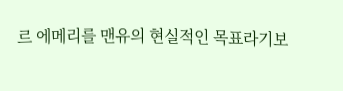르 에메리를 맨유의 현실적인 목표라기보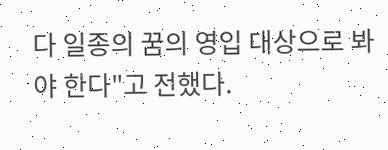다 일종의 꿈의 영입 대상으로 봐야 한다"고 전했다.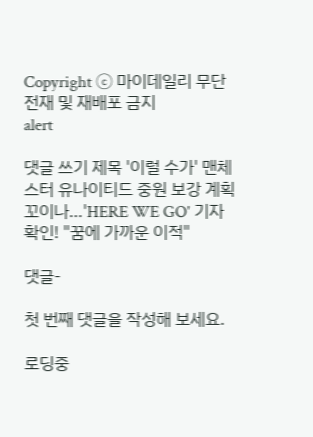Copyright ⓒ 마이데일리 무단 전재 및 재배포 금지
alert

댓글 쓰기 제목 '이럴 수가' 맨체스터 유나이티드 중원 보강 계획 꼬이나…'HERE WE GO' 기자 확인! "꿈에 가까운 이적"

댓글-

첫 번째 댓글을 작성해 보세요.

로딩중